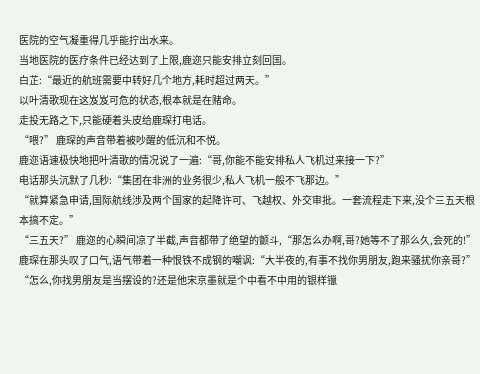医院的空气凝重得几乎能拧出水来。
当地医院的医疗条件已经达到了上限,鹿迩只能安排立刻回国。
白芷:“最近的航班需要中转好几个地方,耗时超过两天。”
以叶清歌现在这岌岌可危的状态,根本就是在赌命。
走投无路之下,只能硬着头皮给鹿琛打电话。
“喂?” 鹿琛的声音带着被吵醒的低沉和不悦。
鹿迩语速极快地把叶清歌的情况说了一遍:“哥,你能不能安排私人飞机过来接一下?”
电话那头沉默了几秒:“集团在非洲的业务很少,私人飞机一般不飞那边。”
“就算紧急申请,国际航线涉及两个国家的起降许可、飞越权、外交审批。一套流程走下来,没个三五天根本搞不定。”
“三五天?” 鹿迩的心瞬间凉了半截,声音都带了绝望的颤斗,“那怎么办啊,哥?她等不了那么久,会死的!”
鹿琛在那头叹了口气,语气带着一种恨铁不成钢的嘲讽:“大半夜的,有事不找你男朋友,跑来骚扰你亲哥?”
“怎么,你找男朋友是当摆设的?还是他宋京墨就是个中看不中用的银样镴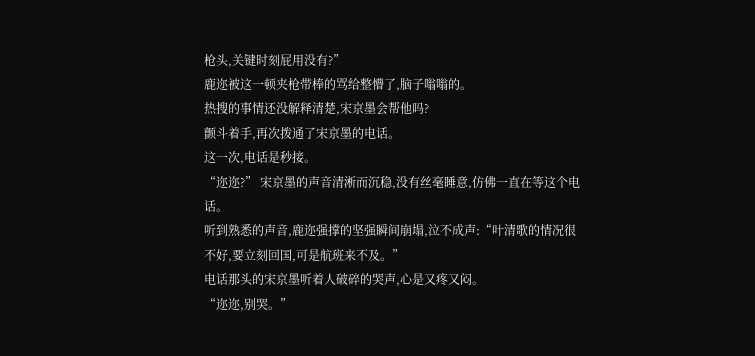枪头,关键时刻屁用没有?”
鹿迩被这一顿夹枪带棒的骂给整懵了,脑子嗡嗡的。
热搜的事情还没解释清楚,宋京墨会帮他吗?
颤斗着手,再次拨通了宋京墨的电话。
这一次,电话是秒接。
“迩迩?” 宋京墨的声音清淅而沉稳,没有丝毫睡意,仿佛一直在等这个电话。
听到熟悉的声音,鹿迩强撑的坚强瞬间崩塌,泣不成声:“叶清歌的情况很不好,要立刻回国,可是航班来不及。”
电话那头的宋京墨听着人破碎的哭声,心是又疼又闷。
“迩迩,别哭。”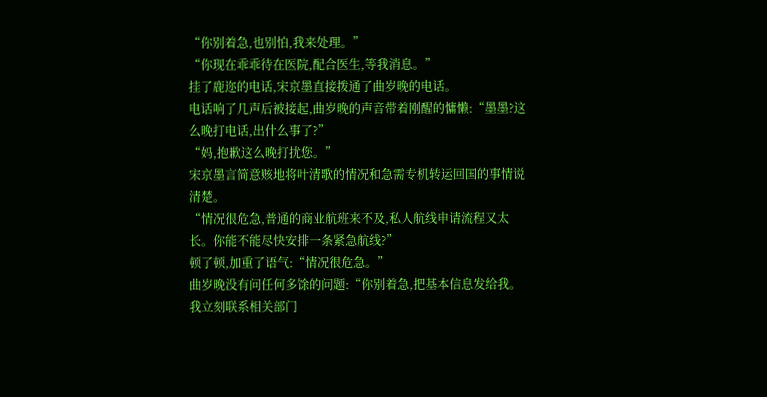“你别着急,也别怕,我来处理。”
“你现在乖乖待在医院,配合医生,等我消息。”
挂了鹿迩的电话,宋京墨直接拨通了曲岁晚的电话。
电话响了几声后被接起,曲岁晚的声音带着刚醒的慵懒:“墨墨?这么晚打电话,出什么事了?”
“妈,抱歉这么晚打扰您。”
宋京墨言简意赅地将叶清歌的情况和急需专机转运回国的事情说清楚。
“情况很危急,普通的商业航班来不及,私人航线申请流程又太长。你能不能尽快安排一条紧急航线?”
顿了顿,加重了语气:“情况很危急。”
曲岁晚没有问任何多馀的问题:“你别着急,把基本信息发给我。我立刻联系相关部门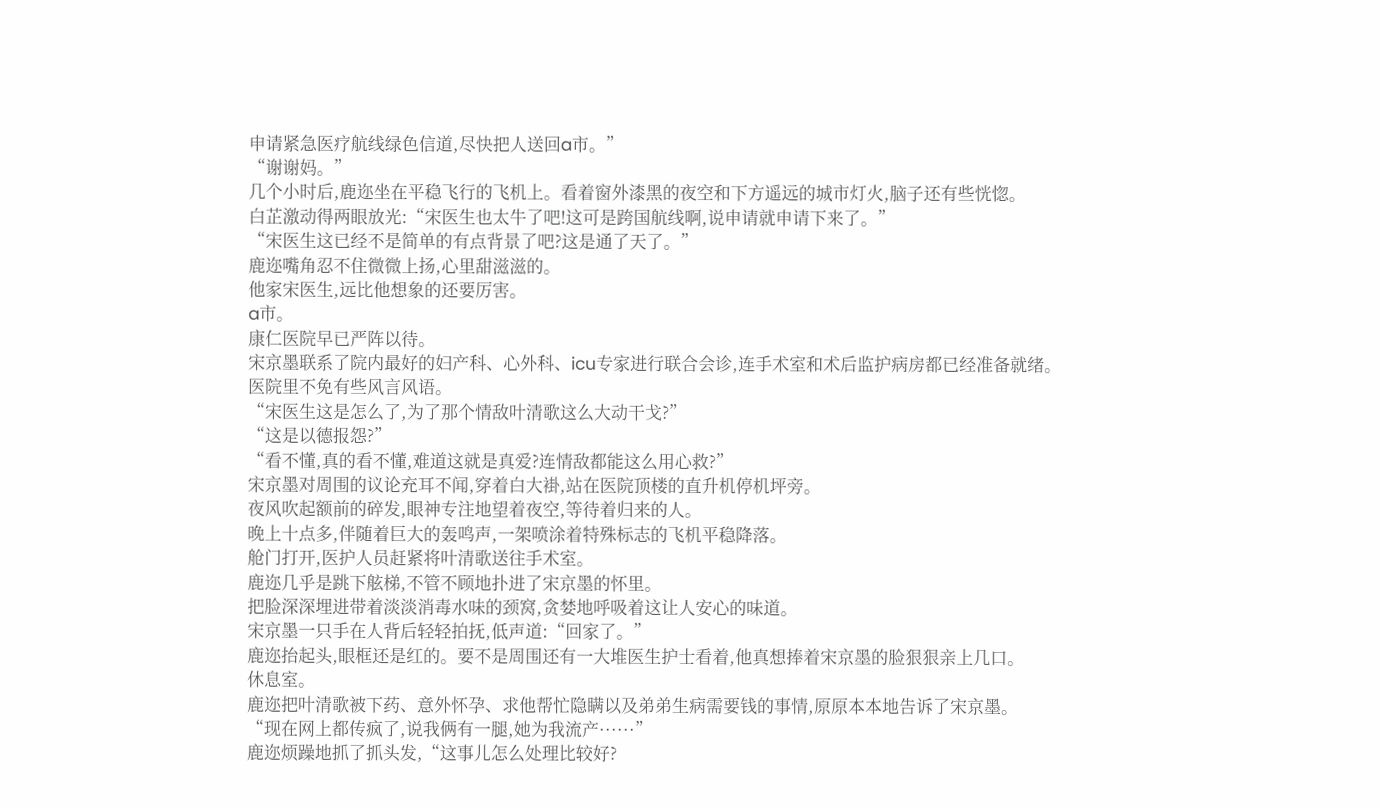申请紧急医疗航线绿色信道,尽快把人送回a市。”
“谢谢妈。”
几个小时后,鹿迩坐在平稳飞行的飞机上。看着窗外漆黑的夜空和下方遥远的城市灯火,脑子还有些恍惚。
白芷激动得两眼放光:“宋医生也太牛了吧!这可是跨国航线啊,说申请就申请下来了。”
“宋医生这已经不是简单的有点背景了吧?这是通了天了。”
鹿迩嘴角忍不住微微上扬,心里甜滋滋的。
他家宋医生,远比他想象的还要厉害。
a市。
康仁医院早已严阵以待。
宋京墨联系了院内最好的妇产科、心外科、icu专家进行联合会诊,连手术室和术后监护病房都已经准备就绪。
医院里不免有些风言风语。
“宋医生这是怎么了,为了那个情敌叶清歌这么大动干戈?”
“这是以德报怨?”
“看不懂,真的看不懂,难道这就是真爱?连情敌都能这么用心救?”
宋京墨对周围的议论充耳不闻,穿着白大褂,站在医院顶楼的直升机停机坪旁。
夜风吹起额前的碎发,眼神专注地望着夜空,等待着归来的人。
晚上十点多,伴随着巨大的轰鸣声,一架喷涂着特殊标志的飞机平稳降落。
舱门打开,医护人员赶紧将叶清歌送往手术室。
鹿迩几乎是跳下舷梯,不管不顾地扑进了宋京墨的怀里。
把脸深深埋进带着淡淡消毒水味的颈窝,贪婪地呼吸着这让人安心的味道。
宋京墨一只手在人背后轻轻拍抚,低声道:“回家了。”
鹿迩抬起头,眼框还是红的。要不是周围还有一大堆医生护士看着,他真想捧着宋京墨的脸狠狠亲上几口。
休息室。
鹿迩把叶清歌被下药、意外怀孕、求他帮忙隐瞒以及弟弟生病需要钱的事情,原原本本地告诉了宋京墨。
“现在网上都传疯了,说我俩有一腿,她为我流产······”
鹿迩烦躁地抓了抓头发,“这事儿怎么处理比较好?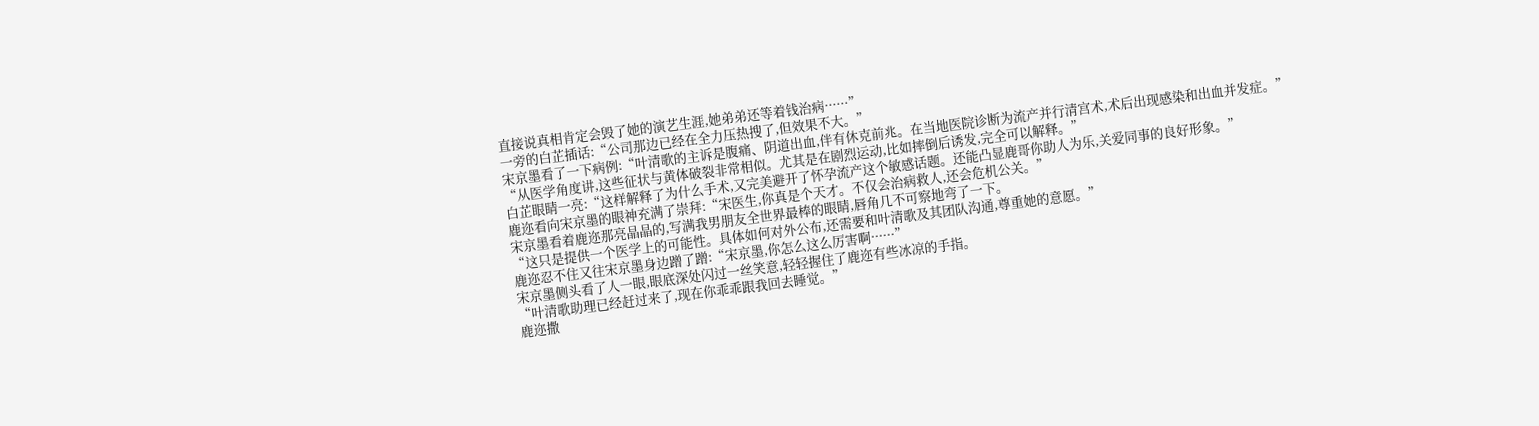直接说真相肯定会毁了她的演艺生涯,她弟弟还等着钱治病······”
一旁的白芷插话:“公司那边已经在全力压热搜了,但效果不大。”
宋京墨看了一下病例:“叶清歌的主诉是腹痛、阴道出血,伴有休克前兆。在当地医院诊断为流产并行清宫术,术后出现感染和出血并发症。”
“从医学角度讲,这些征状与黄体破裂非常相似。尤其是在剧烈运动,比如摔倒后诱发,完全可以解释。”
白芷眼睛一亮:“这样解释了为什么手术,又完美避开了怀孕流产这个敏感话题。还能凸显鹿哥你助人为乐,关爱同事的良好形象。”
鹿迩看向宋京墨的眼神充满了崇拜:“宋医生,你真是个天才。不仅会治病救人,还会危机公关。”
宋京墨看着鹿迩那亮晶晶的,写满我男朋友全世界最棒的眼睛,唇角几不可察地弯了一下。
“这只是提供一个医学上的可能性。具体如何对外公布,还需要和叶清歌及其团队沟通,尊重她的意愿。”
鹿迩忍不住又往宋京墨身边蹭了蹭:“宋京墨,你怎么这么厉害啊······”
宋京墨侧头看了人一眼,眼底深处闪过一丝笑意,轻轻握住了鹿迩有些冰凉的手指。
“叶清歌助理已经赶过来了,现在你乖乖跟我回去睡觉。”
鹿迩撒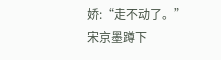娇:“走不动了。”
宋京墨蹲下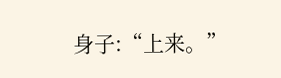身子:“上来。”